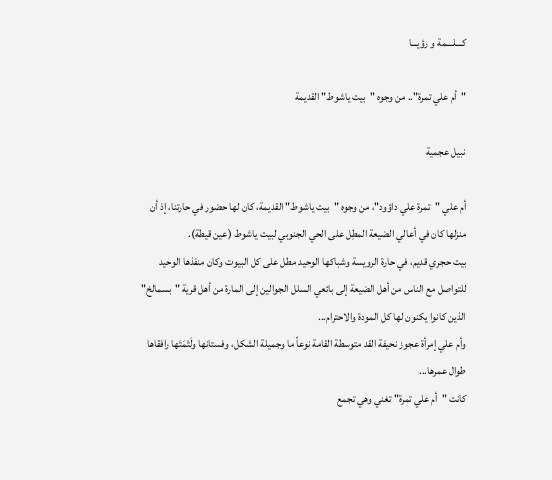كـــلــــمة و رؤيـــا

"أم علي تمرة".. من وجوه "بيت ياشوط" القديمة

نبيل عجمية

أم علي "تمرة علي داؤود"، من وجوه "بيت ياشوط" القديمة، كان لها حضور في حارتنا، إذ أن منزلها كان في أعالي الضيعة المطِل على الحي الجنوبي لبيت ياشوط (عين قيطة).
بيت حجري قديم، في حارة الرويسة وشباكها الوحيد مطل على كل البيوت وكان منفذها الوحيد للتواصل مع الناس من أهل الضيعة إلى بائعي السلل الجوالين إلى المارة من أهل قرية "بسمالخ" الذين كانوا يكنون لها كل المودة والاحترام...
وأم علي إمرأة عجوز نحيفة القد متوسطة القامة نوعاً ما وجميلة الشكل، وفستانها ولَتْمَتَها رافقاها طوال عمرها...
كانت "أم علي تمرة" تغني وهي تجمع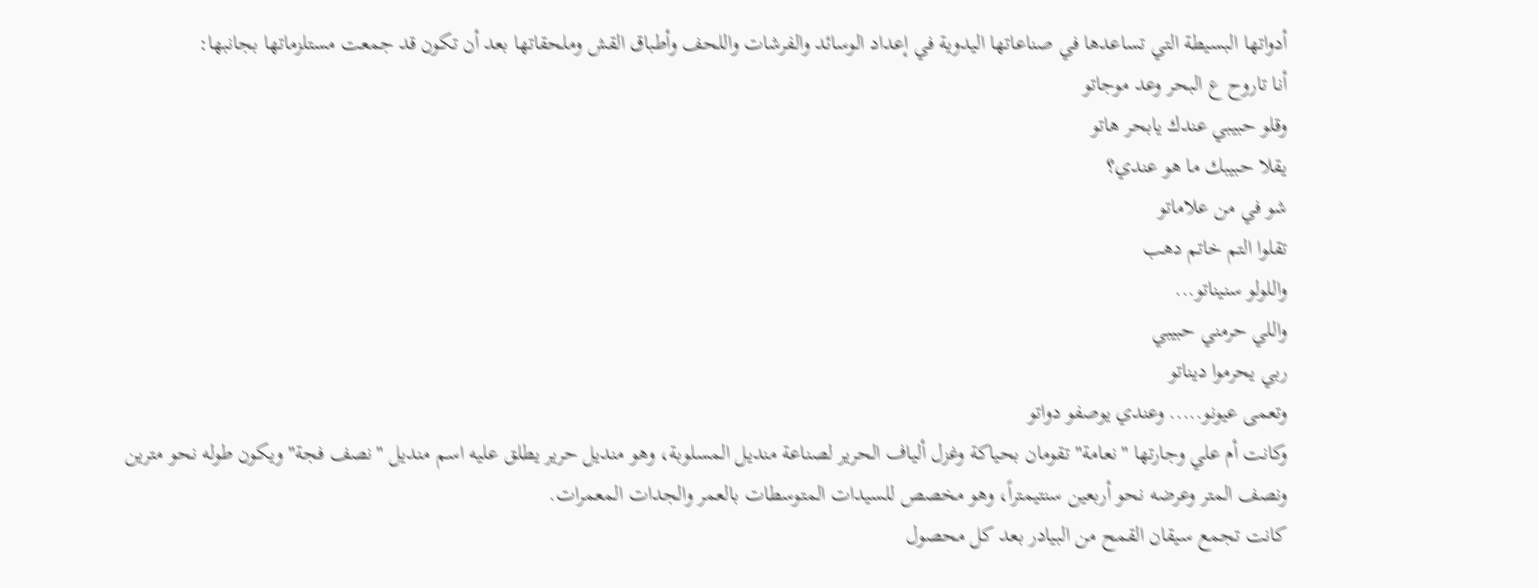أدواتها البسيطة التي تساعدها في صناعاتها اليدوية في إعداد الوسائد والفرشات واللحف وأطباق القش وملحقاتها بعد أن تكون قد جمعت مستلزماتها بجانبها:
أنا تاروح ع البحر وعد موجاتو
وقلو حبيبي عندك يابحر هاتو
يقلا حبيبك ما هو عندي؟
شو في من علاماتو
تقلوا التم خاتم دهب
واللولو سنيناتو...
واللي حرمني حبيبي
ربي يحرموا ديناتو
وتعمى عيونو..... وعندي يوصفو دواتو
وكانت أم علي وجارتها "نعامة" تقومان بحياكة وغزل ألياف الحرير لصناعة منديل المسلوبة، وهو منديل حرير يطلق عليه اسم منديل "نصف فجة" ويكون طوله نحو مترين ونصف المتر وعرضه نحو أربعين سنتيمتراً، وهو مخصص للسيدات المتوسطات بالعمر والجدات المعمرات.
كانت تجمع سيقان القمح من البيادر بعد كل محصول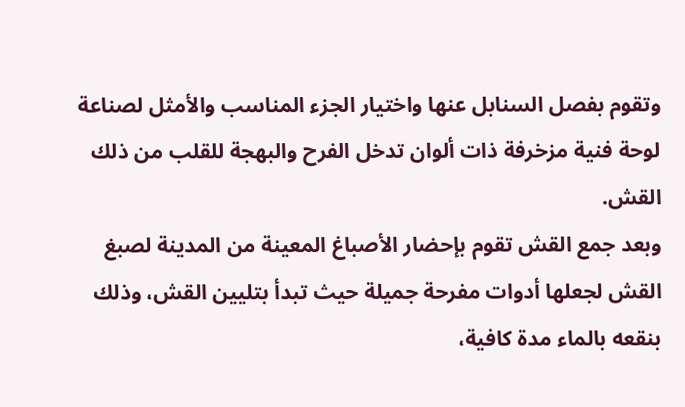وتقوم بفصل السنابل عنها واختيار الجزء المناسب والأمثل لصناعة لوحة فنية مزخرفة ذات ألوان تدخل الفرح والبهجة للقلب من ذلك القش.
وبعد جمع القش تقوم بإحضار الأصباغ المعينة من المدينة لصبغ القش لجعلها أدوات مفرحة جميلة حيث تبدأ بتليين القش، وذلك بنقعه بالماء مدة كافية،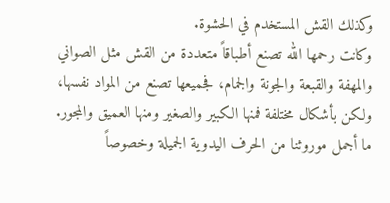وكذلك القش المستخدم في الحشوة.
وكانت رحمها الله تصنع أطباقاً متعددة من القش مثل الصواني والمهفة والقبعة والجونة والجمام، فجميعها تصنع من المواد نفسها، ولكن بأشكال مختلفة فمنها الكبير والصغير ومنها العميق والمجور.
ما أجمل موروثنا من الحرف اليدوية الجميلة وخصوصاً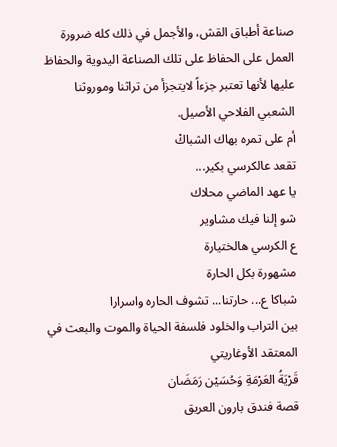صناعة أطباق القش، والأجمل في ذلك كله ضرورة العمل على الحفاظ على تلك الصناعة اليدوية والحفاظ عليها لأنها تعتبر جزءاً لايتجزأ من تراثنا وموروثنا الشعبي الفلاحي الأصيل.
أم على تمره بهاك الشباكْ
تقعد عالكرسي بكير...
يا عهد الماضي محلاك
شو إلنا فيك مشاوير
ع الكرسي هالختيارة
مشهورة بكل الحارة
شباكا ع... حارتنا... تشوف الحاره واسرارا
بين التراب والخلود فلسفة الحياة والموت والبعث في المعتقد الأوغاريتي
قَرْيَةُ العَرْمَةِ وَحُسَيْن رَمَضَان
قصة فندق بارون العريق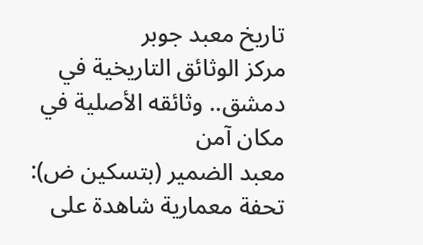تاريخ معبد جوبر
مركز الوثائق التاريخية في دمشق.. وثائقه الأصلية في مكان آمن
معبد الضمير (بتسكين ض): تحفة معمارية شاهدة على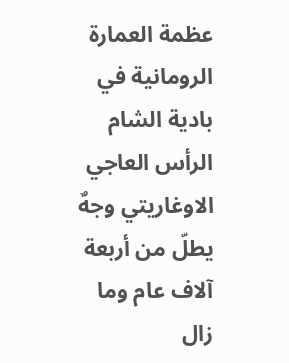عظمة العمارة الرومانية في بادية الشام
الرأس العاجي الاوغاريتي وجهٌ يطلّ من أربعة آلاف عام وما زال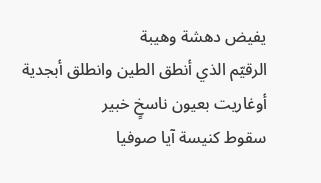يفيض دهشة وهيبة
الرقيّم الذي أنطق الطين وانطلق أبجدية أوغاريت بعيون ناسخٍ خبير
سقوط كنيسة آيا صوفيا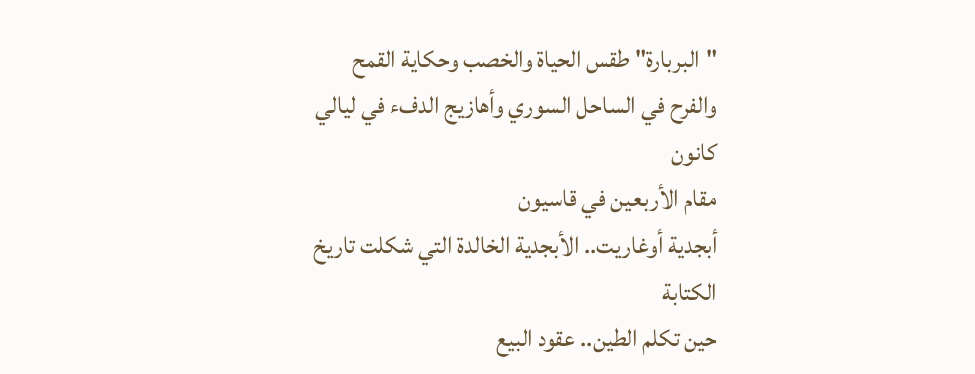"البربارة" طقس الحياة والخصب وحكاية القمح والفرح في الساحل السوري وأهازيج الدفء في ليالي كانون
مقام الأربعين في قاسيون
أبجدية أوغاريت.. الأبجدية الخالدة التي شكلت تاريخ الكتابة
حين تكلم الطين.. عقود البيع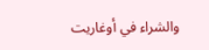والشراء في أوغاريت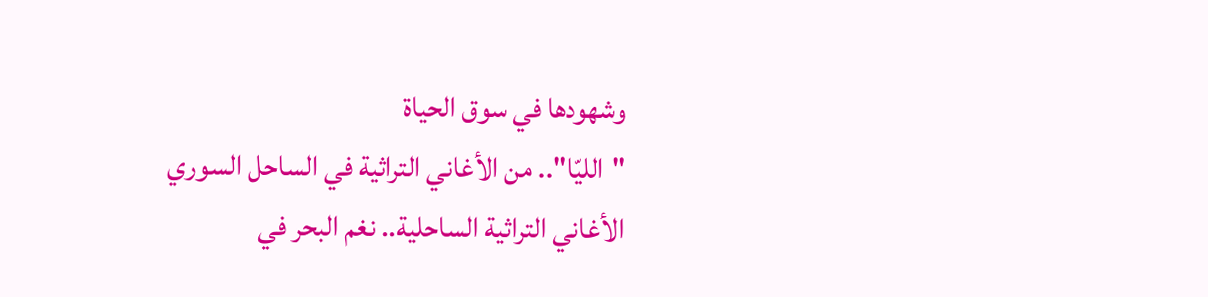وشهودها في سوق الحياة
"الليّا".. من الأغاني التراثية في الساحل السوري
الأغاني التراثية الساحلية.. نغم البحر في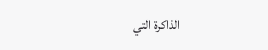الذاكرة التي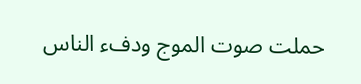حملت صوت الموج ودفء الناس